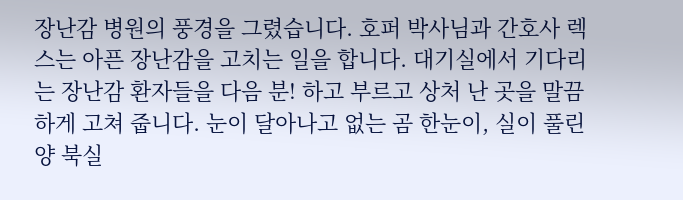장난감 병원의 풍경을 그렸습니다. 호퍼 박사님과 간호사 렉스는 아픈 장난감을 고치는 일을 합니다. 대기실에서 기다리는 장난감 환자들을 다음 분! 하고 부르고 상처 난 곳을 말끔하게 고쳐 줍니다. 눈이 달아나고 없는 곰 한눈이, 실이 풀린 양 북실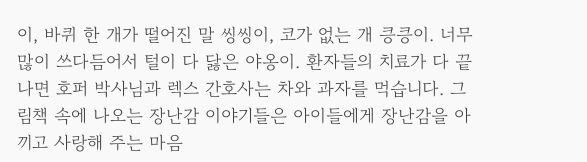이, 바퀴 한 개가 떨어진 말 씽씽이, 코가 없는 개 킁킁이. 너무 많이 쓰다듬어서 털이 다 닳은 야옹이. 환자들의 치료가 다 끝나면 호퍼 박사님과 렉스 간호사는 차와 과자를 먹습니다. 그림책 속에 나오는 장난감 이야기들은 아이들에게 장난감을 아끼고 사랑해 주는 마음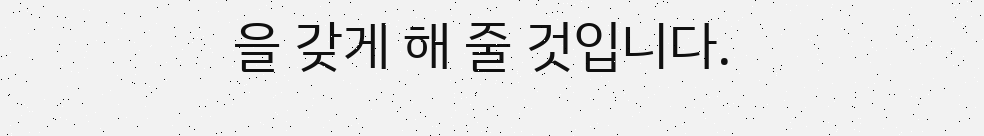을 갖게 해 줄 것입니다.